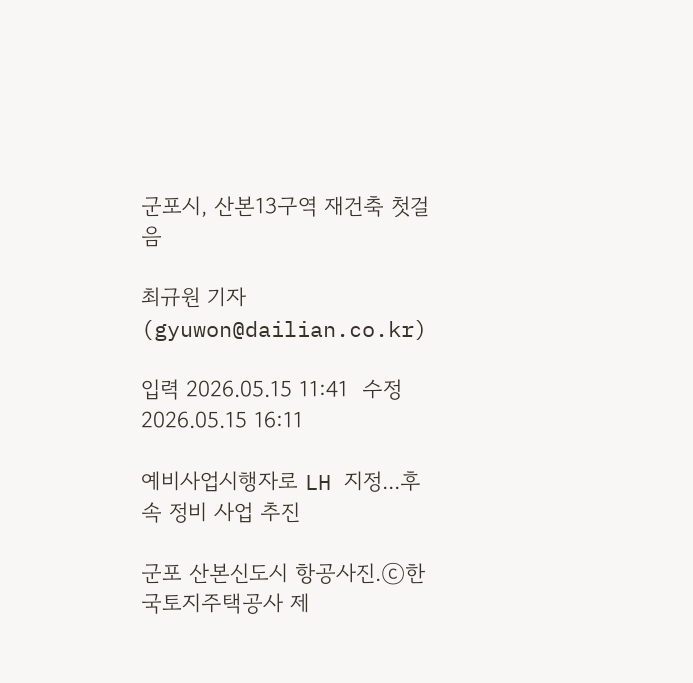군포시, 산본13구역 재건축 첫걸음

최규원 기자 (gyuwon@dailian.co.kr)

입력 2026.05.15 11:41  수정 2026.05.15 16:11

예비사업시행자로 LH 지정...후속 정비 사업 추진

군포 산본신도시 항공사진.ⓒ한국토지주택공사 제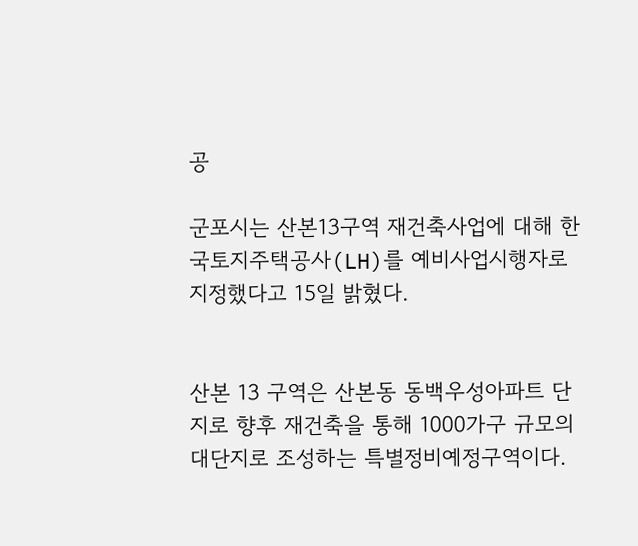공

군포시는 산본13구역 재건축사업에 대해 한국토지주택공사(LH)를 예비사업시행자로 지정했다고 15일 밝혔다.


산본 13 구역은 산본동 동백우성아파트 단지로 향후 재건축을 통해 1000가구 규모의 대단지로 조성하는 특별정비예정구역이다.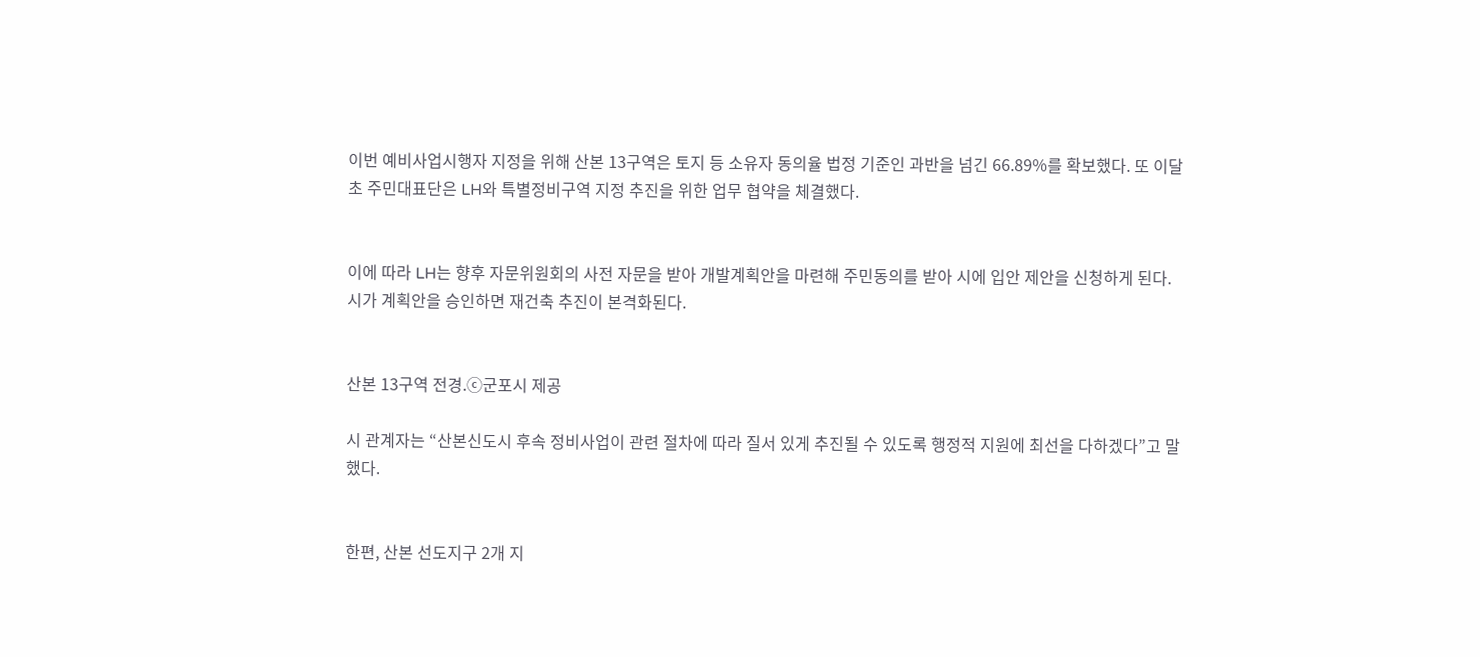이번 예비사업시행자 지정을 위해 산본 13구역은 토지 등 소유자 동의율 법정 기준인 과반을 넘긴 66.89%를 확보했다. 또 이달 초 주민대표단은 LH와 특별정비구역 지정 추진을 위한 업무 협약을 체결했다.


이에 따라 LH는 향후 자문위원회의 사전 자문을 받아 개발계획안을 마련해 주민동의를 받아 시에 입안 제안을 신청하게 된다. 시가 계획안을 승인하면 재건축 추진이 본격화된다.


산본 13구역 전경.ⓒ군포시 제공

시 관계자는 “산본신도시 후속 정비사업이 관련 절차에 따라 질서 있게 추진될 수 있도록 행정적 지원에 최선을 다하겠다”고 말했다.


한편, 산본 선도지구 2개 지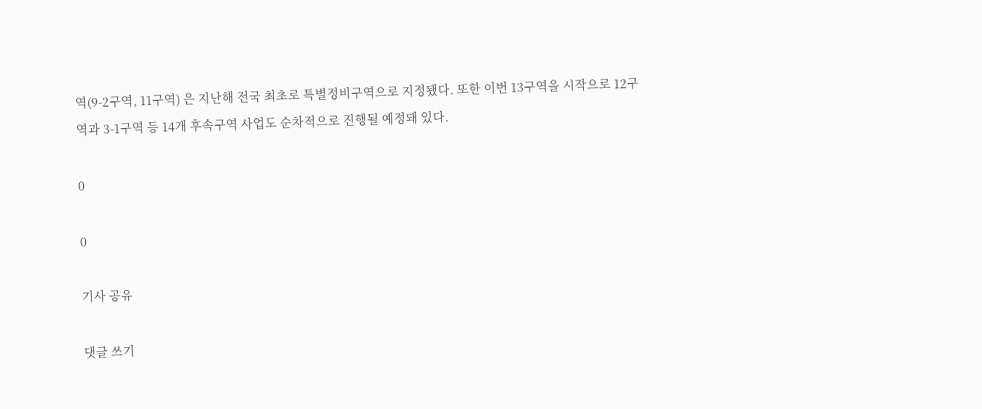역(9-2구역, 11구역) 은 지난해 전국 최초로 특별정비구역으로 지정됐다. 또한 이번 13구역을 시작으로 12구역과 3-1구역 등 14개 후속구역 사업도 순차적으로 진행될 예정돼 있다.

0

0

기사 공유

댓글 쓰기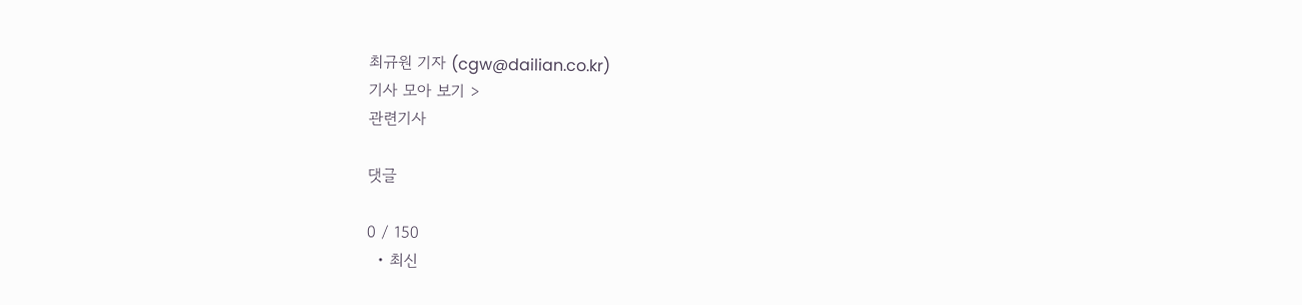최규원 기자 (cgw@dailian.co.kr)
기사 모아 보기 >
관련기사

댓글

0 / 150
  • 최신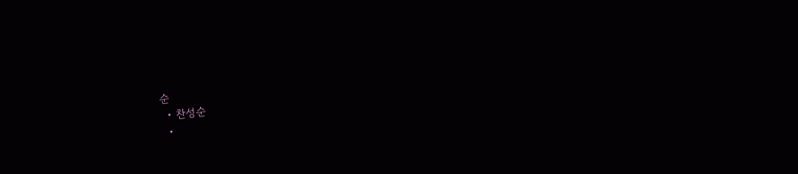순
  • 찬성순
  •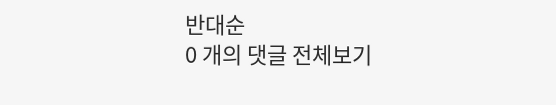반대순
0 개의 댓글 전체보기